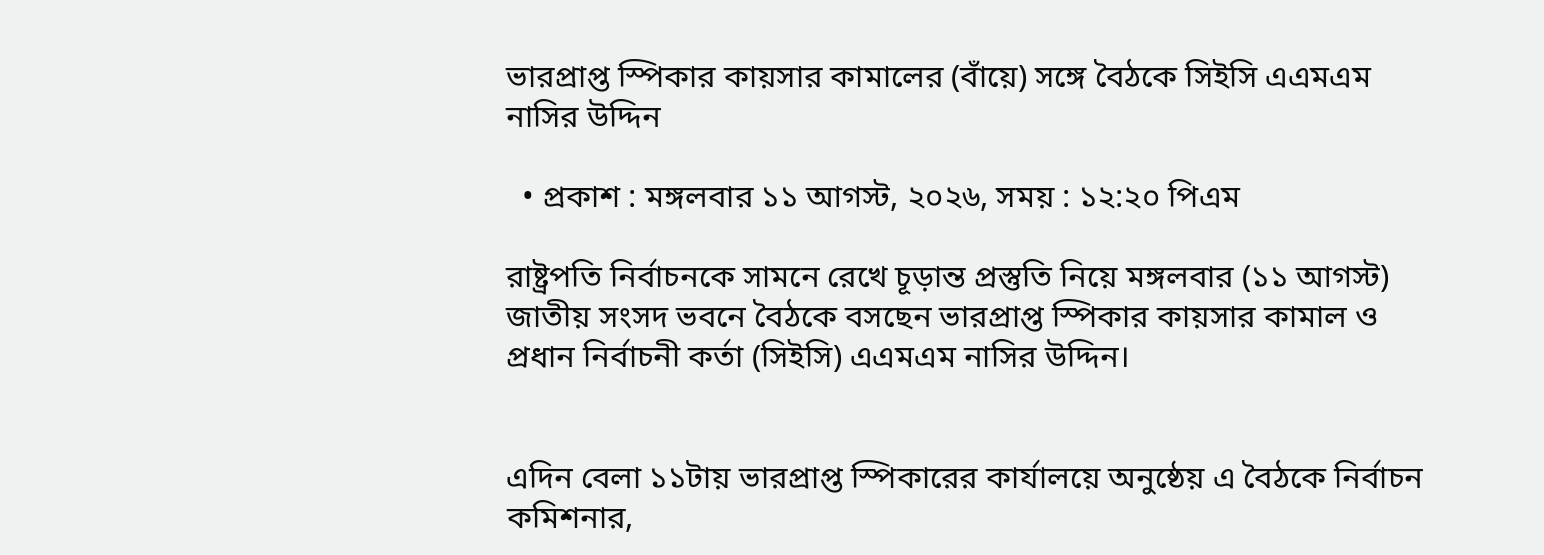ভারপ্রাপ্ত স্পিকার কায়সার কামালের (বাঁয়ে) সঙ্গে বৈঠকে সিইসি এএমএম নাসির উদ্দিন

  • প্রকাশ : মঙ্গলবার ১১ আগস্ট, ২০২৬, সময় : ১২:২০ পিএম

রাষ্ট্রপতি নির্বাচনকে সামনে রেখে চূড়ান্ত প্রস্তুতি নিয়ে মঙ্গলবার (১১ আগস্ট) জাতীয় সংসদ ভবনে বৈঠকে বসছেন ভারপ্রাপ্ত স্পিকার কায়সার কামাল ও প্রধান নির্বাচনী কর্তা (সিইসি) এএমএম নাসির উদ্দিন।


এদিন বেলা ১১টায় ভারপ্রাপ্ত স্পিকারের কার্যালয়ে অনুষ্ঠেয় এ বৈঠকে নির্বাচন কমিশনার,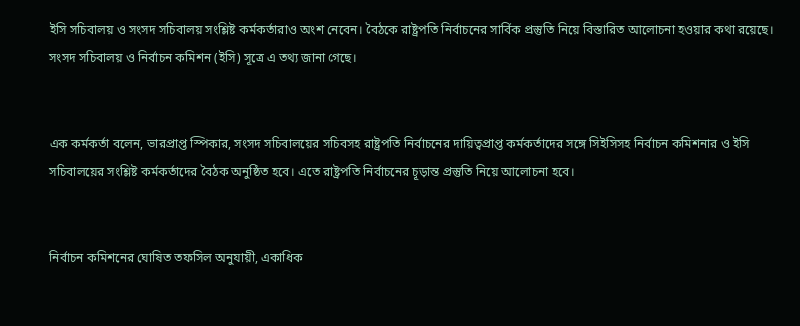ইসি সচিবালয় ও সংসদ সচিবালয় সংশ্লিষ্ট কর্মকর্তারাও অংশ নেবেন। বৈঠকে রাষ্ট্রপতি নির্বাচনের সার্বিক প্রস্তুতি নিয়ে বিস্তারিত আলোচনা হওয়ার কথা রয়েছে। সংসদ সচিবালয় ও নির্বাচন কমিশন (ইসি) সূত্রে এ তথ্য জানা গেছে।


এক কর্মকর্তা বলেন, ভারপ্রাপ্ত স্পিকার, সংসদ সচিবালয়ের সচিবসহ রাষ্ট্রপতি নির্বাচনের দায়িত্বপ্রাপ্ত কর্মকর্তাদের সঙ্গে সিইসিসহ নির্বাচন কমিশনার ও ইসি সচিবালয়ের সংশ্লিষ্ট কর্মকর্তাদের বৈঠক অনুষ্ঠিত হবে। এতে রাষ্ট্রপতি নির্বাচনের চূড়ান্ত প্রস্তুতি নিয়ে আলোচনা হবে।


নির্বাচন কমিশনের ঘোষিত তফসিল অনুযায়ী, একাধিক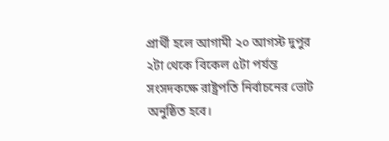প্রার্থী হলে আগামী ২০ আগস্ট দুপুর ২টা থেকে বিকেল ৫টা পর্যন্ত সংসদকক্ষে রাষ্ট্রপতি নির্বাচনের ভোট অনুষ্ঠিত হবে।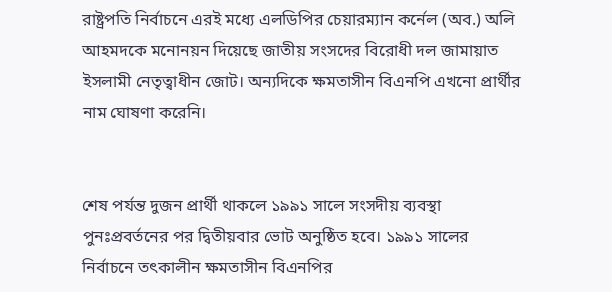রাষ্ট্রপতি নির্বাচনে এরই মধ্যে এলডিপির চেয়ারম্যান কর্নেল (অব.) অলি আহমদকে মনোনয়ন দিয়েছে জাতীয় সংসদের বিরোধী দল জামায়াত ইসলামী নেতৃত্বাধীন জোট। অন্যদিকে ক্ষমতাসীন বিএনপি এখনো প্রার্থীর নাম ঘোষণা করেনি।


শেষ পর্যন্ত দুজন প্রার্থী থাকলে ১৯৯১ সালে সংসদীয় ব্যবস্থা পুনঃপ্রবর্তনের পর দ্বিতীয়বার ভোট অনুষ্ঠিত হবে। ১৯৯১ সালের নির্বাচনে তৎকালীন ক্ষমতাসীন বিএনপির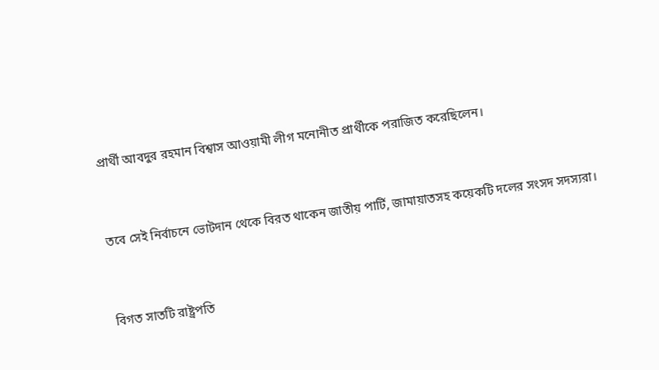প্রার্থী আবদুর রহমান বিশ্বাস আওয়ামী লীগ মনোনীত প্রার্থীকে পরাজিত করেছিলেন।


তবে সেই নির্বাচনে ভোটদান থেকে বিরত থাকেন জাতীয় পার্টি, জামায়াতসহ কয়েকটি দলের সংসদ সদস্যরা।


বিগত সাতটি রাষ্ট্রপতি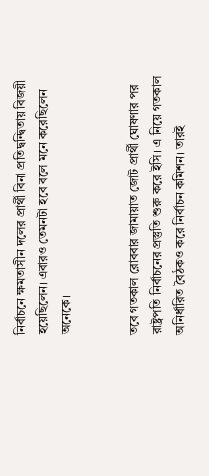নির্বাচনে ক্ষমতাসীন দলের প্রার্থী বিনা প্রতিদ্বন্দ্বিতায় বিজয়ী হয়েছিলেন। এবারও তেমনটা হবে বলে মনে করেছিলেন অনেকে।


তবে গতকাল রোববার জামায়াত জোট প্রার্থী ঘোষণার পর রাষ্ট্রপতি নির্বাচনের প্রস্তুতি শুরু করে ইসি। এ নিয়ে গতকাল অনির্ধারিত বৈঠকও করে নির্বাচন কমিশন। তারই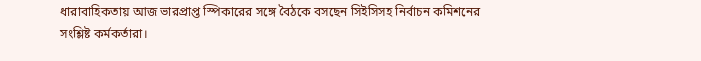ধারাবাহিকতায় আজ ভারপ্রাপ্ত স্পিকারের সঙ্গে বৈঠকে বসছেন সিইসিসহ নির্বাচন কমিশনের সংশ্লিষ্ট কর্মকর্তারা।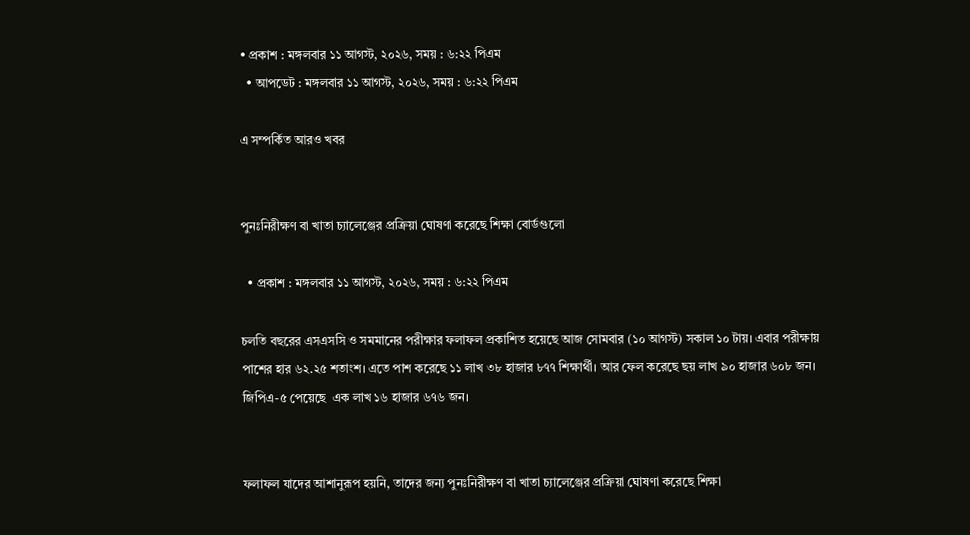• প্রকাশ : মঙ্গলবার ১১ আগস্ট, ২০২৬, সময় : ৬:২২ পিএম
  • আপডেট : মঙ্গলবার ১১ আগস্ট, ২০২৬, সময় : ৬:২২ পিএম

এ সম্পর্কিত আরও খবর


পুনঃনিরীক্ষণ বা খাতা চ্যালেঞ্জের প্রক্রিয়া ঘোষণা করেছে শিক্ষা বোর্ডগুলো

  • প্রকাশ : মঙ্গলবার ১১ আগস্ট, ২০২৬, সময় : ৬:২২ পিএম

চলতি বছরের এসএসসি ও সমমানের পরীক্ষার ফলাফল প্রকাশিত হয়েছে আজ সোমবার (১০ আগস্ট) সকাল ১০ টায়। এবার পরীক্ষায় পাশের হার ৬২.২৫ শতাংশ। এতে পাশ করেছে ১১ লাখ ৩৮ হাজার ৮৭৭ শিক্ষার্থী। আর ফেল করেছে ছয় লাখ ৯০ হাজার ৬০৮ জন। জিপিএ-৫ পেয়েছে  এক লাখ ১৬ হাজার ৬৭৬ জন।


ফলাফল যাদের আশানুরূপ হয়নি, তাদের জন্য পুনঃনিরীক্ষণ বা খাতা চ্যালেঞ্জের প্রক্রিয়া ঘোষণা করেছে শিক্ষা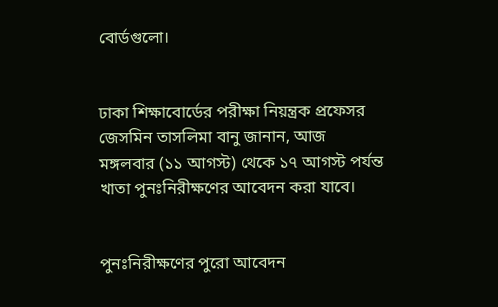বোর্ডগুলো।


ঢাকা শিক্ষাবোর্ডের পরীক্ষা নিয়ন্ত্রক প্রফেসর জেসমিন তাসলিমা বানু জানান, আজ মঙ্গলবার (১১ আগস্ট) থেকে ১৭ আগস্ট পর্যন্ত খাতা পুনঃনিরীক্ষণের আবেদন করা যাবে।


পুনঃনিরীক্ষণের পুরো আবেদন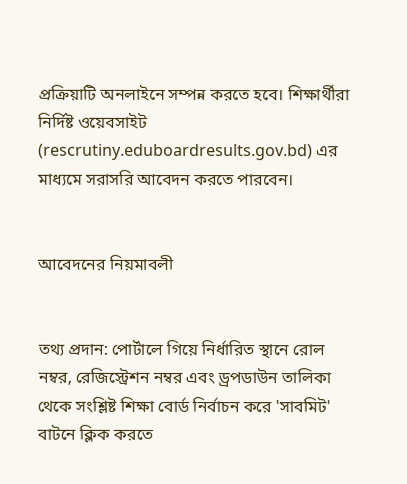প্রক্রিয়াটি অনলাইনে সম্পন্ন করতে হবে। শিক্ষার্থীরা নির্দিষ্ট ওয়েবসাইট (rescrutiny.eduboardresults.gov.bd) এর মাধ্যমে সরাসরি আবেদন করতে পারবেন।


আবেদনের নিয়মাবলী


তথ্য প্রদান: পোর্টালে গিয়ে নির্ধারিত স্থানে রোল নম্বর, রেজিস্ট্রেশন নম্বর এবং ড্রপডাউন তালিকা থেকে সংশ্লিষ্ট শিক্ষা বোর্ড নির্বাচন করে 'সাবমিট' বাটনে ক্লিক করতে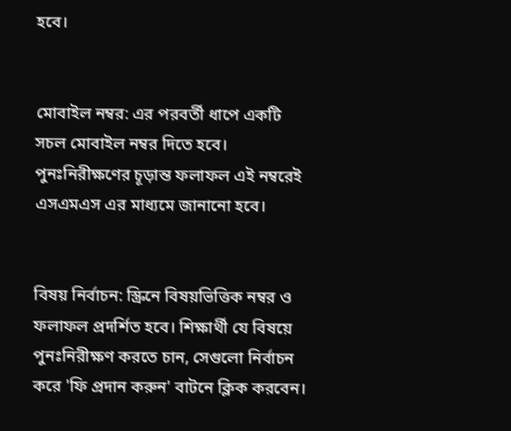হবে।


মোবাইল নম্বর: এর পরবর্তী ধাপে একটি সচল মোবাইল নম্বর দিতে হবে। পুনঃনিরীক্ষণের চূড়ান্ত ফলাফল এই নম্বরেই এসএমএস এর মাধ্যমে জানানো হবে।


বিষয় নির্বাচন: স্ক্রিনে বিষয়ভিত্তিক নম্বর ও ফলাফল প্রদর্শিত হবে। শিক্ষার্থী যে বিষয়ে পুনঃনিরীক্ষণ করতে চান, সেগুলো নির্বাচন করে 'ফি প্রদান করুন' বাটনে ক্লিক করবেন।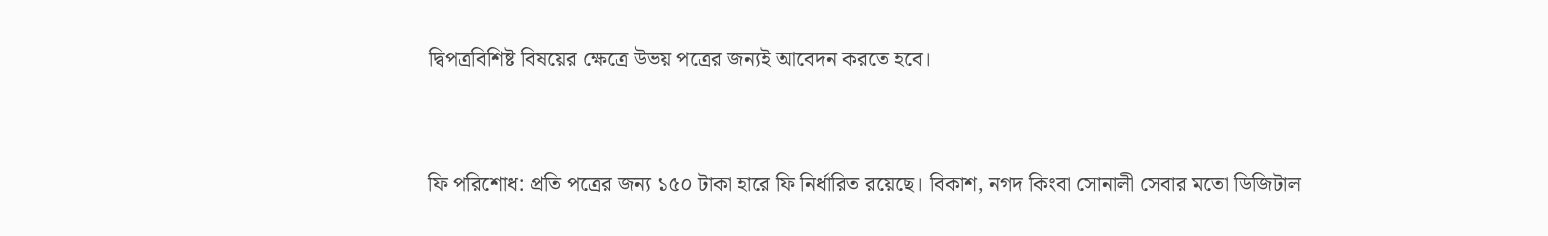দ্বিপত্রবিশিষ্ট বিষয়ের ক্ষেত্রে উভয় পত্রের জন্যই আবেদন করতে হবে।


ফি পরিশোধ: প্রতি পত্রের জন্য ১৫০ টাকা হারে ফি নির্ধারিত রয়েছে। বিকাশ, নগদ কিংবা সোনালী সেবার মতো ডিজিটাল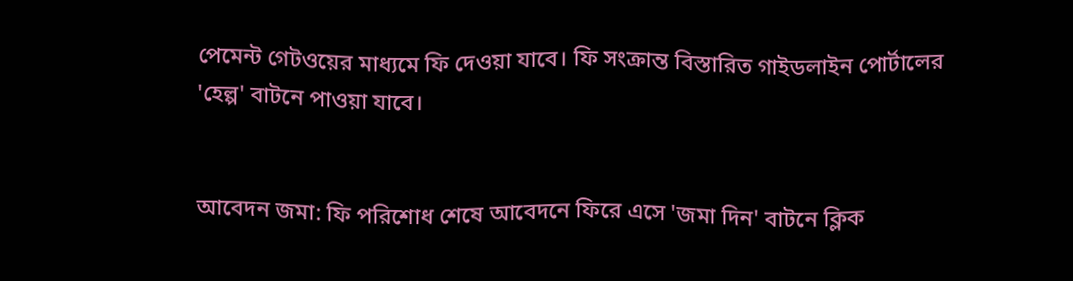পেমেন্ট গেটওয়ের মাধ্যমে ফি দেওয়া যাবে। ফি সংক্রান্ত বিস্তারিত গাইডলাইন পোর্টালের 'হেল্প' বাটনে পাওয়া যাবে।


আবেদন জমা: ফি পরিশোধ শেষে আবেদনে ফিরে এসে 'জমা দিন' বাটনে ক্লিক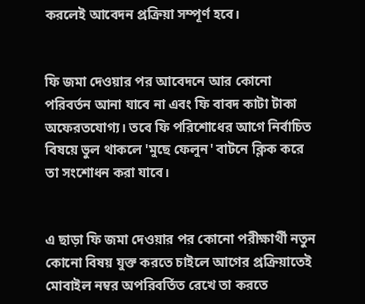করলেই আবেদন প্রক্রিয়া সম্পূর্ণ হবে।


ফি জমা দেওয়ার পর আবেদনে আর কোনো পরিবর্তন আনা যাবে না এবং ফি বাবদ কাটা টাকা অফেরতযোগ্য। তবে ফি পরিশোধের আগে নির্বাচিত বিষয়ে ভুল থাকলে 'মুছে ফেলুন' বাটনে ক্লিক করে তা সংশোধন করা যাবে।


এ ছাড়া ফি জমা দেওয়ার পর কোনো পরীক্ষার্থী নতুন কোনো বিষয় যুক্ত করতে চাইলে আগের প্রক্রিয়াতেই মোবাইল নম্বর অপরিবর্তিত রেখে তা করতে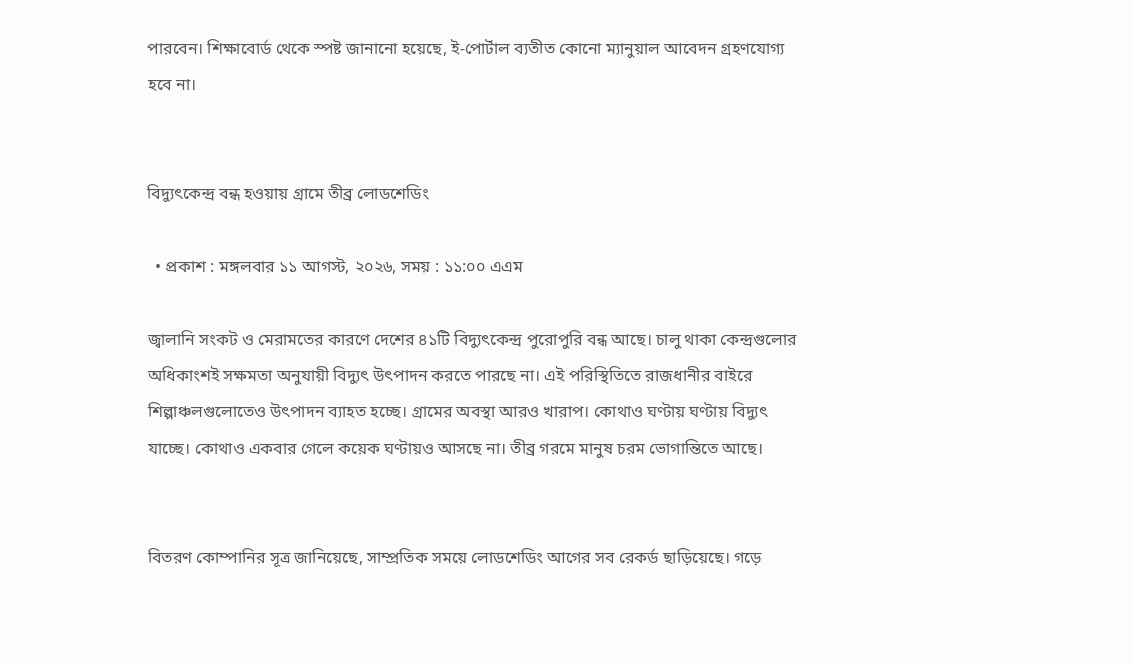পারবেন। শিক্ষাবোর্ড থেকে স্পষ্ট জানানো হয়েছে, ই-পোর্টাল ব্যতীত কোনো ম্যানুয়াল আবেদন গ্রহণযোগ্য হবে না।


বিদ্যুৎকেন্দ্র বন্ধ হওয়ায় গ্রামে তীব্র লোডশেডিং

  • প্রকাশ : মঙ্গলবার ১১ আগস্ট, ২০২৬, সময় : ১১:০০ এএম

জ্বালানি সংকট ও মেরামতের কারণে দেশের ৪১টি বিদ্যুৎকেন্দ্র পুরোপুরি বন্ধ আছে। চালু থাকা কেন্দ্রগুলোর অধিকাংশই সক্ষমতা অনুযায়ী বিদ্যুৎ উৎপাদন করতে পারছে না। এই পরিস্থিতিতে রাজধানীর বাইরে শিল্পাঞ্চলগুলোতেও উৎপাদন ব্যাহত হচ্ছে। গ্রামের অবস্থা আরও খারাপ। কোথাও ঘণ্টায় ঘণ্টায় বিদ্যুৎ যাচ্ছে। কোথাও একবার গেলে কয়েক ঘণ্টায়ও আসছে না। তীব্র গরমে মানুষ চরম ভোগান্তিতে আছে।


বিতরণ কোম্পানির সূত্র জানিয়েছে, সাম্প্রতিক সময়ে লোডশেডিং আগের সব রেকর্ড ছাড়িয়েছে। গড়ে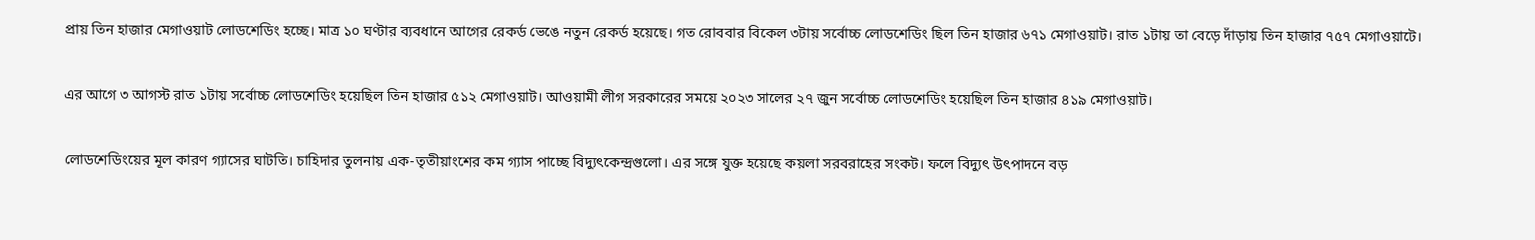প্রায় তিন হাজার মেগাওয়াট লোডশেডিং হচ্ছে। মাত্র ১০ ঘণ্টার ব্যবধানে আগের রেকর্ড ভেঙে নতুন রেকর্ড হয়েছে। গত রোববার বিকেল ৩টায় সর্বোচ্চ লোডশেডিং ছিল তিন হাজার ৬৭১ মেগাওয়াট। রাত ১টায় তা বেড়ে দাঁড়ায় তিন হাজার ৭৫৭ মেগাওয়াটে।


এর আগে ৩ আগস্ট রাত ১টায় সর্বোচ্চ লোডশেডিং হয়েছিল তিন হাজার ৫১২ মেগাওয়াট। আওয়ামী লীগ সরকারের সময়ে ২০২৩ সালের ২৭ জুন সর্বোচ্চ লোডশেডিং হয়েছিল তিন হাজার ৪১৯ মেগাওয়াট।


লোডশেডিংয়ের মূল কারণ গ্যাসের ঘাটতি। চাহিদার তুলনায় এক-তৃতীয়াংশের কম গ্যাস পাচ্ছে বিদ্যুৎকেন্দ্রগুলো। এর সঙ্গে যুক্ত হয়েছে কয়লা সরবরাহের সংকট। ফলে বিদ্যুৎ উৎপাদনে বড়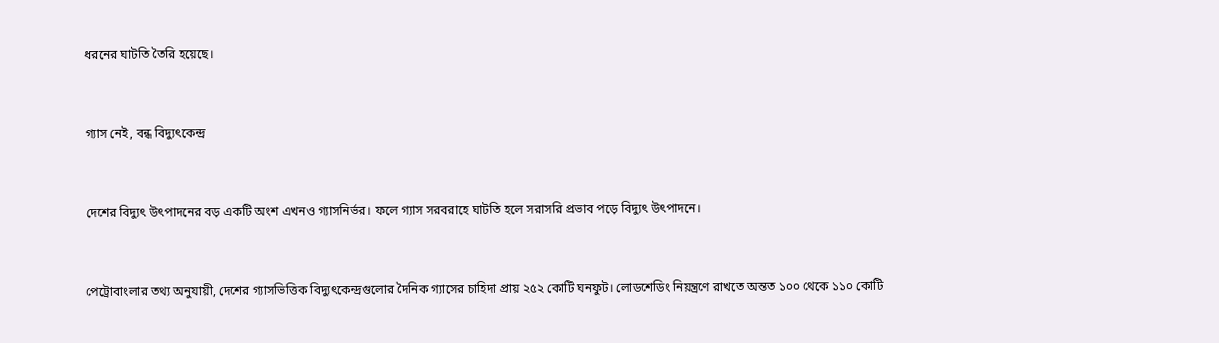ধরনের ঘাটতি তৈরি হয়েছে।


গ্যাস নেই, বন্ধ বিদ্যুৎকেন্দ্র


দেশের বিদ্যুৎ উৎপাদনের বড় একটি অংশ এখনও গ্যাসনির্ভর। ফলে গ্যাস সরবরাহে ঘাটতি হলে সরাসরি প্রভাব পড়ে বিদ্যুৎ উৎপাদনে।


পেট্রোবাংলার তথ্য অনুযায়ী, দেশের গ্যাসভিত্তিক বিদ্যুৎকেন্দ্রগুলোর দৈনিক গ্যাসের চাহিদা প্রায় ২৫২ কোটি ঘনফুট। লোডশেডিং নিয়ন্ত্রণে রাখতে অন্তত ১০০ থেকে ১১০ কোটি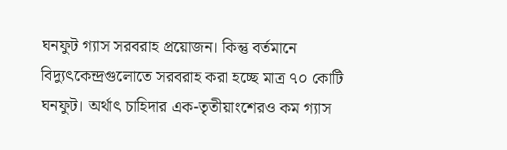ঘনফুট গ্যাস সরবরাহ প্রয়োজন। কিন্তু বর্তমানে বিদ্যুৎকেন্দ্রগুলোতে সরবরাহ করা হচ্ছে মাত্র ৭০ কোটি ঘনফুট। অর্থাৎ চাহিদার এক-তৃতীয়াংশেরও কম গ্যাস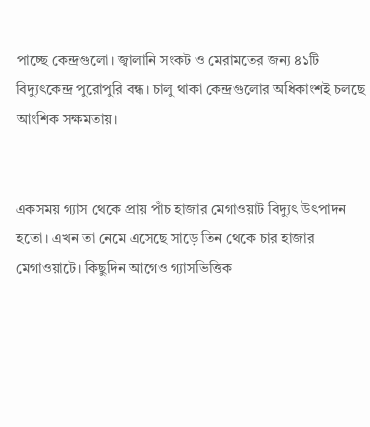পাচ্ছে কেন্দ্রগুলো। জ্বালানি সংকট ও মেরামতের জন্য ৪১টি বিদ্যুৎকেন্দ্র পুরোপুরি বন্ধ। চালু থাকা কেন্দ্রগুলোর অধিকাংশই চলছে আংশিক সক্ষমতায়।


একসময় গ্যাস থেকে প্রায় পাঁচ হাজার মেগাওয়াট বিদ্যুৎ উৎপাদন হতো। এখন তা নেমে এসেছে সাড়ে তিন থেকে চার হাজার মেগাওয়াটে। কিছুদিন আগেও গ্যাসভিত্তিক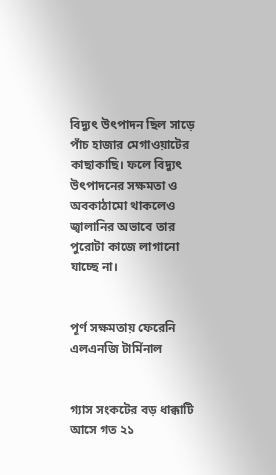বিদ্যুৎ উৎপাদন ছিল সাড়ে পাঁচ হাজার মেগাওয়াটের কাছাকাছি। ফলে বিদ্যুৎ উৎপাদনের সক্ষমতা ও অবকাঠামো থাকলেও জ্বালানির অভাবে তার পুরোটা কাজে লাগানো যাচ্ছে না।


পূর্ণ সক্ষমতায় ফেরেনি এলএনজি টার্মিনাল


গ্যাস সংকটের বড় ধাক্কাটি আসে গত ২১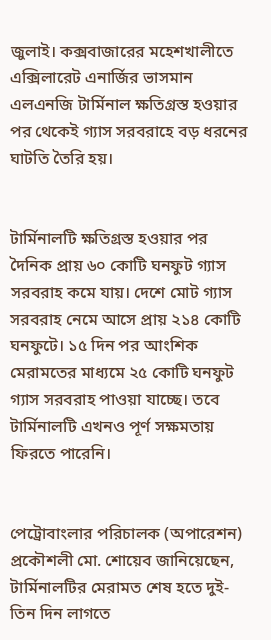জুলাই। কক্সবাজারের মহেশখালীতে এক্সিলারেট এনার্জির ভাসমান এলএনজি টার্মিনাল ক্ষতিগ্রস্ত হওয়ার পর থেকেই গ্যাস সরবরাহে বড় ধরনের ঘাটতি তৈরি হয়।


টার্মিনালটি ক্ষতিগ্রস্ত হওয়ার পর দৈনিক প্রায় ৬০ কোটি ঘনফুট গ্যাস সরবরাহ কমে যায়। দেশে মোট গ্যাস সরবরাহ নেমে আসে প্রায় ২১৪ কোটি ঘনফুটে। ১৫ দিন পর আংশিক মেরামতের মাধ্যমে ২৫ কোটি ঘনফুট গ্যাস সরবরাহ পাওয়া যাচ্ছে। তবে টার্মিনালটি এখনও পূর্ণ সক্ষমতায় ফিরতে পারেনি।


পেট্রোবাংলার পরিচালক (অপারেশন) প্রকৌশলী মো. শোয়েব জানিয়েছেন, টার্মিনালটির মেরামত শেষ হতে দুই-তিন দিন লাগতে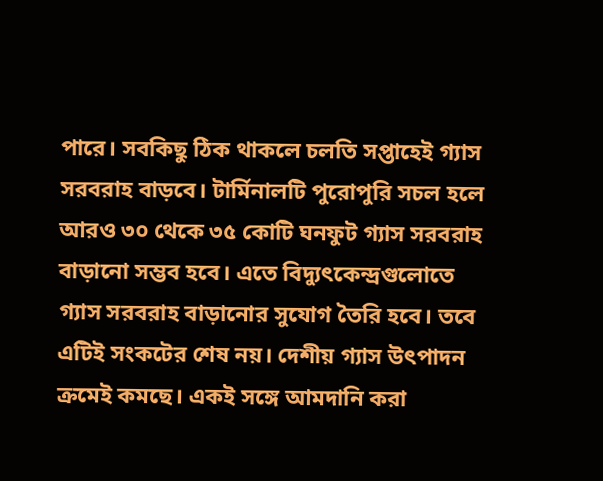পারে। সবকিছু ঠিক থাকলে চলতি সপ্তাহেই গ্যাস সরবরাহ বাড়বে। টার্মিনালটি পুরোপুরি সচল হলে আরও ৩০ থেকে ৩৫ কোটি ঘনফুট গ্যাস সরবরাহ বাড়ানো সম্ভব হবে। এতে বিদ্যুৎকেন্দ্রগুলোতে গ্যাস সরবরাহ বাড়ানোর সুযোগ তৈরি হবে। তবে এটিই সংকটের শেষ নয়। দেশীয় গ্যাস উৎপাদন ক্রমেই কমছে। একই সঙ্গে আমদানি করা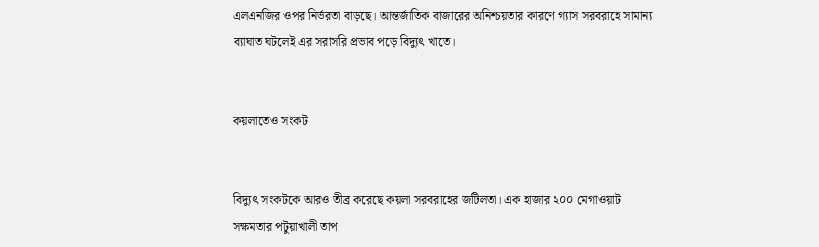এলএনজির ওপর নির্ভরতা বাড়ছে। আন্তর্জাতিক বাজারের অনিশ্চয়তার কারণে গ্যাস সরবরাহে সামান্য ব্যাঘাত ঘটলেই এর সরাসরি প্রভাব পড়ে বিদ্যুৎ খাতে।


কয়লাতেও সংকট


বিদ্যুৎ সংকটকে আরও তীব্র করেছে কয়লা সরবরাহের জটিলতা। এক হাজার ২০০ মেগাওয়াট সক্ষমতার পটুয়াখালী তাপ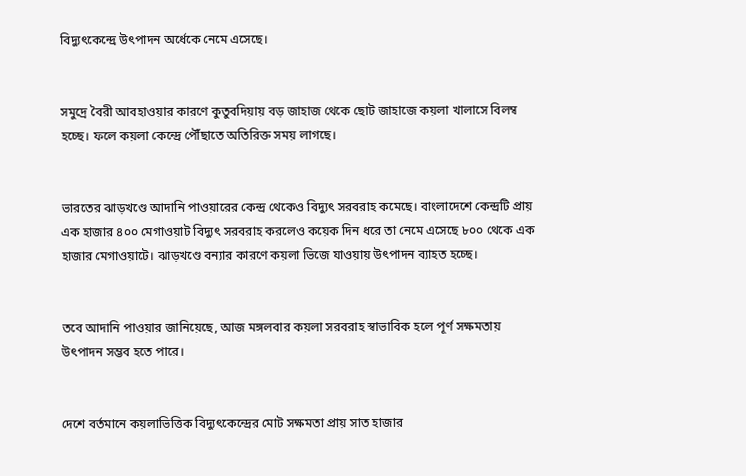বিদ্যুৎকেন্দ্রে উৎপাদন অর্ধেকে নেমে এসেছে।


সমুদ্রে বৈরী আবহাওয়ার কারণে কুতুবদিয়ায় বড় জাহাজ থেকে ছোট জাহাজে কয়লা খালাসে বিলম্ব হচ্ছে। ফলে কয়লা কেন্দ্রে পৌঁছাতে অতিরিক্ত সময় লাগছে।


ভারতের ঝাড়খণ্ডে আদানি পাওয়ারের কেন্দ্র থেকেও বিদ্যুৎ সরবরাহ কমেছে। বাংলাদেশে কেন্দ্রটি প্রায় এক হাজার ৪০০ মেগাওয়াট বিদ্যুৎ সরবরাহ করলেও কয়েক দিন ধরে তা নেমে এসেছে ৮০০ থেকে এক হাজার মেগাওয়াটে। ঝাড়খণ্ডে বন্যার কারণে কয়লা ভিজে যাওয়ায় উৎপাদন ব্যাহত হচ্ছে।


তবে আদানি পাওয়ার জানিয়েছে, আজ মঙ্গলবার কয়লা সরবরাহ স্বাভাবিক হলে পূর্ণ সক্ষমতায় উৎপাদন সম্ভব হতে পারে।


দেশে বর্তমানে কয়লাভিত্তিক বিদ্যুৎকেন্দ্রের মোট সক্ষমতা প্রায় সাত হাজার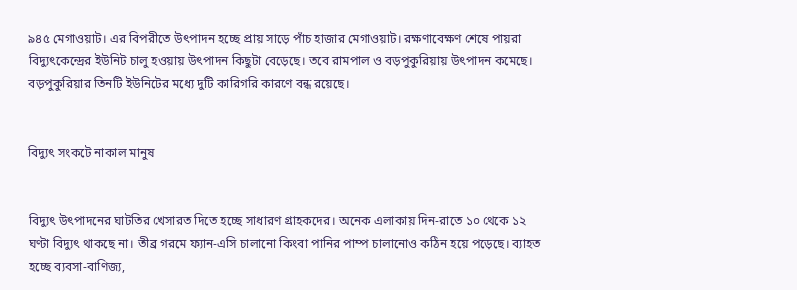৯৪৫ মেগাওয়াট। এর বিপরীতে উৎপাদন হচ্ছে প্রায় সাড়ে পাঁচ হাজার মেগাওয়াট। রক্ষণাবেক্ষণ শেষে পায়রা বিদ্যুৎকেন্দ্রের ইউনিট চালু হওয়ায় উৎপাদন কিছুটা বেড়েছে। তবে রামপাল ও বড়পুকুরিয়ায় উৎপাদন কমেছে। বড়পুকুরিয়ার তিনটি ইউনিটের মধ্যে দুটি কারিগরি কারণে বন্ধ রয়েছে।


বিদ্যুৎ সংকটে নাকাল মানুষ


বিদ্যুৎ উৎপাদনের ঘাটতির খেসারত দিতে হচ্ছে সাধারণ গ্রাহকদের। অনেক এলাকায় দিন-রাতে ১০ থেকে ১২ ঘণ্টা বিদ্যুৎ থাকছে না। তীব্র গরমে ফ্যান-এসি চালানো কিংবা পানির পাম্প চালানোও কঠিন হয়ে পড়েছে। ব্যাহত হচ্ছে ব্যবসা-বাণিজ্য,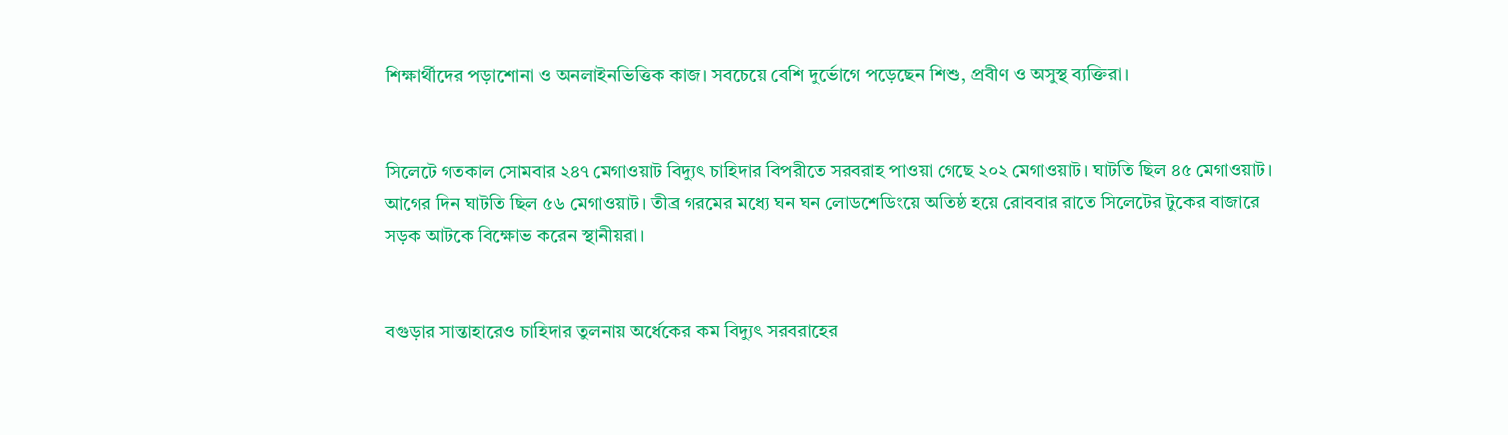শিক্ষার্থীদের পড়াশোনা ও অনলাইনভিত্তিক কাজ। সবচেয়ে বেশি দুর্ভোগে পড়েছেন শিশু, প্রবীণ ও অসুস্থ ব্যক্তিরা।


সিলেটে গতকাল সোমবার ২৪৭ মেগাওয়াট বিদ্যুৎ চাহিদার বিপরীতে সরবরাহ পাওয়া গেছে ২০২ মেগাওয়াট। ঘাটতি ছিল ৪৫ মেগাওয়াট। আগের দিন ঘাটতি ছিল ৫৬ মেগাওয়াট। তীব্র গরমের মধ্যে ঘন ঘন লোডশেডিংয়ে অতিষ্ঠ হয়ে রোববার রাতে সিলেটের টুকের বাজারে সড়ক আটকে বিক্ষোভ করেন স্থানীয়রা।


বগুড়ার সান্তাহারেও চাহিদার তুলনায় অর্ধেকের কম বিদ্যুৎ সরবরাহের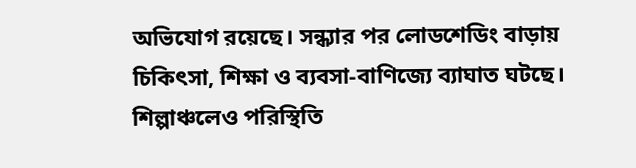অভিযোগ রয়েছে। সন্ধ্যার পর লোডশেডিং বাড়ায় চিকিৎসা, শিক্ষা ও ব্যবসা-বাণিজ্যে ব্যাঘাত ঘটছে। শিল্পাঞ্চলেও পরিস্থিতি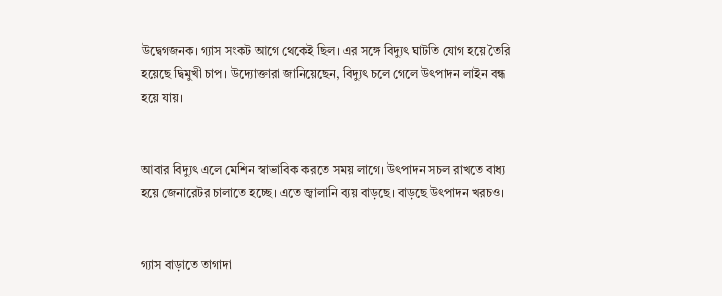উদ্বেগজনক। গ্যাস সংকট আগে থেকেই ছিল। এর সঙ্গে বিদ্যুৎ ঘাটতি যোগ হয়ে তৈরি হয়েছে দ্বিমুখী চাপ। উদ্যোক্তারা জানিয়েছেন, বিদ্যুৎ চলে গেলে উৎপাদন লাইন বন্ধ হয়ে যায়।


আবার বিদ্যুৎ এলে মেশিন স্বাভাবিক করতে সময় লাগে। উৎপাদন সচল রাখতে বাধ্য হয়ে জেনারেটর চালাতে হচ্ছে। এতে জ্বালানি ব্যয় বাড়ছে। বাড়ছে উৎপাদন খরচও।


গ্যাস বাড়াতে তাগাদা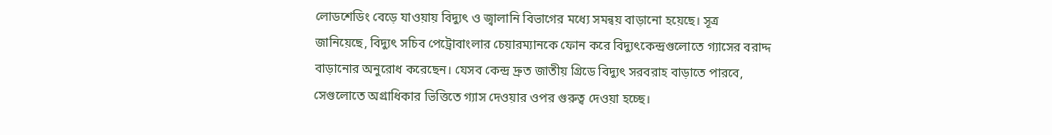লোডশেডিং বেড়ে যাওয়ায় বিদ্যুৎ ও জ্বালানি বিভাগের মধ্যে সমন্বয় বাড়ানো হয়েছে। সূত্র জানিয়েছে, বিদ্যুৎ সচিব পেট্রোবাংলার চেয়ারম্যানকে ফোন করে বিদ্যুৎকেন্দ্রগুলোতে গ্যাসের বরাদ্দ বাড়ানোর অনুরোধ করেছেন। যেসব কেন্দ্র দ্রুত জাতীয় গ্রিডে বিদ্যুৎ সরবরাহ বাড়াতে পারবে, সেগুলোতে অগ্রাধিকার ভিত্তিতে গ্যাস দেওয়ার ওপর গুরুত্ব দেওয়া হচ্ছে।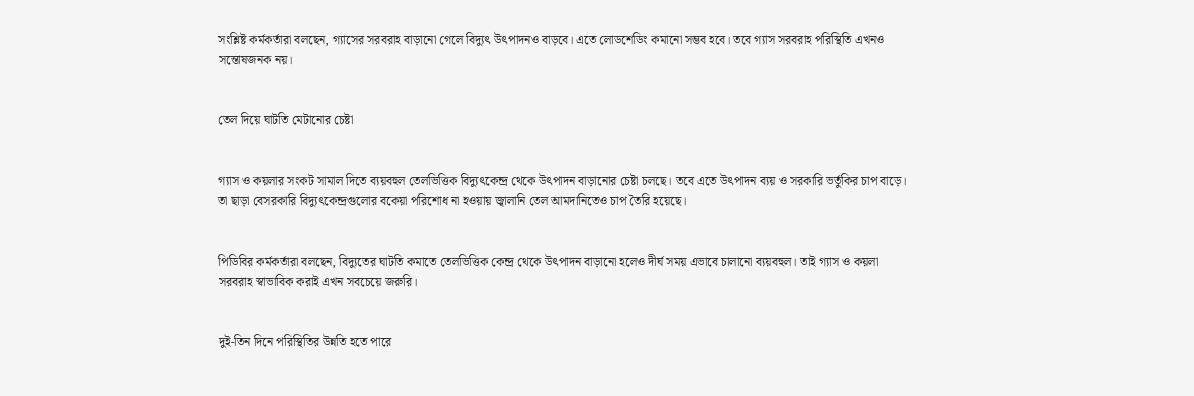সংশ্লিষ্ট কর্মকর্তারা বলছেন, গ্যাসের সরবরাহ বাড়ানো গেলে বিদ্যুৎ উৎপাদনও বাড়বে। এতে লোডশেডিং কমানো সম্ভব হবে। তবে গ্যাস সরবরাহ পরিস্থিতি এখনও সন্তোষজনক নয়।


তেল দিয়ে ঘাটতি মেটানোর চেষ্টা


গ্যাস ও কয়লার সংকট সামাল দিতে ব্যয়বহুল তেলভিত্তিক বিদ্যুৎকেন্দ্র থেকে উৎপাদন বাড়ানোর চেষ্টা চলছে। তবে এতে উৎপাদন ব্যয় ও সরকারি ভর্তুকির চাপ বাড়ে। তা ছাড়া বেসরকারি বিদ্যুৎকেন্দ্রগুলোর বকেয়া পরিশোধ না হওয়ায় জ্বালানি তেল আমদানিতেও চাপ তৈরি হয়েছে।


পিডিবির কর্মকর্তারা বলছেন, বিদ্যুতের ঘাটতি কমাতে তেলভিত্তিক কেন্দ্র থেকে উৎপাদন বাড়ানো হলেও দীর্ঘ সময় এভাবে চালানো ব্যয়বহুল। তাই গ্যাস ও কয়লা সরবরাহ স্বাভাবিক করাই এখন সবচেয়ে জরুরি।


দুই-তিন দিনে পরিস্থিতির উন্নতি হতে পারে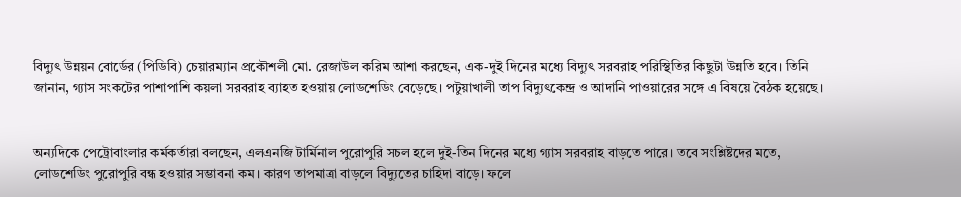বিদ্যুৎ উন্নয়ন বোর্ডের (পিডিবি) চেয়ারম্যান প্রকৌশলী মো. রেজাউল করিম আশা করছেন, এক-দুই দিনের মধ্যে বিদ্যুৎ সরবরাহ পরিস্থিতির কিছুটা উন্নতি হবে। তিনি জানান, গ্যাস সংকটের পাশাপাশি কয়লা সরবরাহ ব্যাহত হওয়ায় লোডশেডিং বেড়েছে। পটুয়াখালী তাপ বিদ্যুৎকেন্দ্র ও আদানি পাওয়ারের সঙ্গে এ বিষয়ে বৈঠক হয়েছে।


অন্যদিকে পেট্রোবাংলার কর্মকর্তারা বলছেন, এলএনজি টার্মিনাল পুরোপুরি সচল হলে দুই-তিন দিনের মধ্যে গ্যাস সরবরাহ বাড়তে পারে। তবে সংশ্লিষ্টদের মতে, লোডশেডিং পুরোপুরি বন্ধ হওয়ার সম্ভাবনা কম। কারণ তাপমাত্রা বাড়লে বিদ্যুতের চাহিদা বাড়ে। ফলে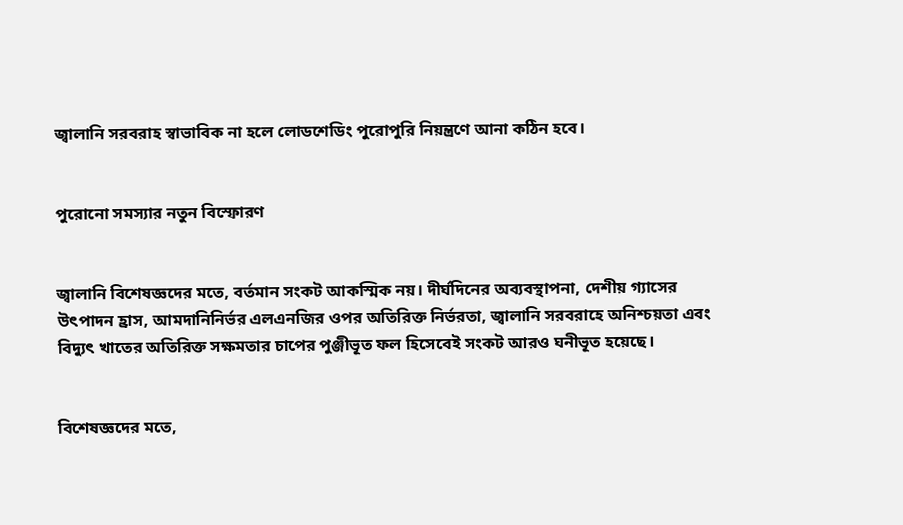জ্বালানি সরবরাহ স্বাভাবিক না হলে লোডশেডিং পুরোপুরি নিয়ন্ত্রণে আনা কঠিন হবে।


পুরোনো সমস্যার নতুন বিস্ফোরণ


জ্বালানি বিশেষজ্ঞদের মতে, বর্তমান সংকট আকস্মিক নয়। দীর্ঘদিনের অব্যবস্থাপনা, দেশীয় গ্যাসের উৎপাদন হ্রাস, আমদানিনির্ভর এলএনজির ওপর অতিরিক্ত নির্ভরতা, জ্বালানি সরবরাহে অনিশ্চয়তা এবং বিদ্যুৎ খাতের অতিরিক্ত সক্ষমতার চাপের পুঞ্জীভূত ফল হিসেবেই সংকট আরও ঘনীভূত হয়েছে।


বিশেষজ্ঞদের মতে,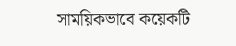সাময়িকভাবে কয়েকটি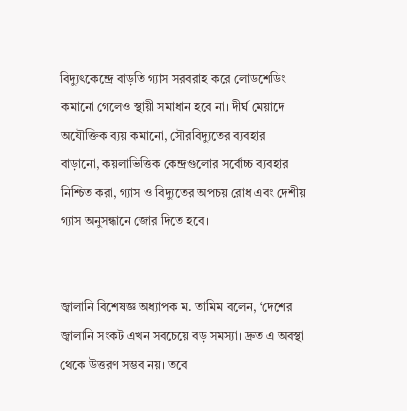বিদ্যুৎকেন্দ্রে বাড়তি গ্যাস সরবরাহ করে লোডশেডিং কমানো গেলেও স্থায়ী সমাধান হবে না। দীর্ঘ মেয়াদে অযৌক্তিক ব্যয় কমানো, সৌরবিদ্যুতের ব্যবহার বাড়ানো, কয়লাভিত্তিক কেন্দ্রগুলোর সর্বোচ্চ ব্যবহার নিশ্চিত করা, গ্যাস ও বিদ্যুতের অপচয় রোধ এবং দেশীয় গ্যাস অনুসন্ধানে জোর দিতে হবে।


জ্বালানি বিশেষজ্ঞ অধ্যাপক ম. তামিম বলেন, ‘দেশের জ্বালানি সংকট এখন সবচেয়ে বড় সমস্যা। দ্রুত এ অবস্থা থেকে উত্তরণ সম্ভব নয়। তবে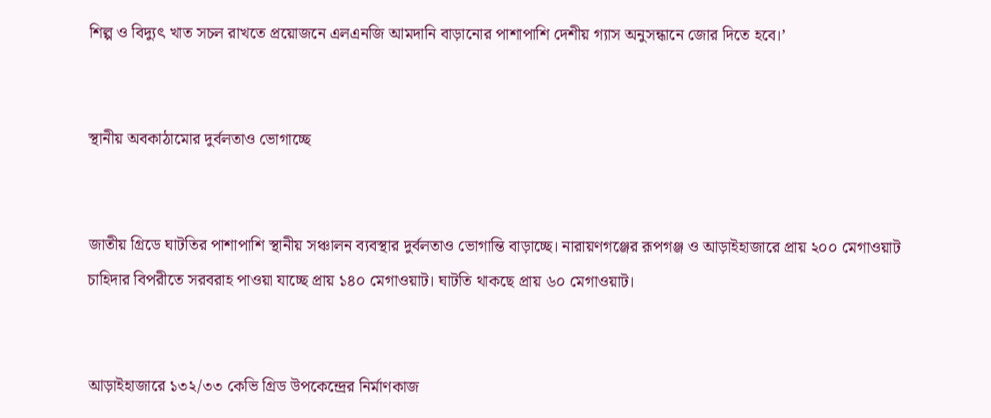শিল্প ও বিদ্যুৎ খাত সচল রাখতে প্রয়োজনে এলএনজি আমদানি বাড়ানোর পাশাপাশি দেশীয় গ্যাস অনুসন্ধানে জোর দিতে হবে।’


স্থানীয় অবকাঠামোর দুর্বলতাও ভোগাচ্ছে


জাতীয় গ্রিডে ঘাটতির পাশাপাশি স্থানীয় সঞ্চালন ব্যবস্থার দুর্বলতাও ভোগান্তি বাড়াচ্ছে। নারায়ণগঞ্জের রূপগঞ্জ ও আড়াইহাজারে প্রায় ২০০ মেগাওয়াট চাহিদার বিপরীতে সরবরাহ পাওয়া যাচ্ছে প্রায় ১৪০ মেগাওয়াট। ঘাটতি থাকছে প্রায় ৬০ মেগাওয়াট।


আড়াইহাজারে ১৩২/৩৩ কেভি গ্রিড উপকেন্দ্রের নির্মাণকাজ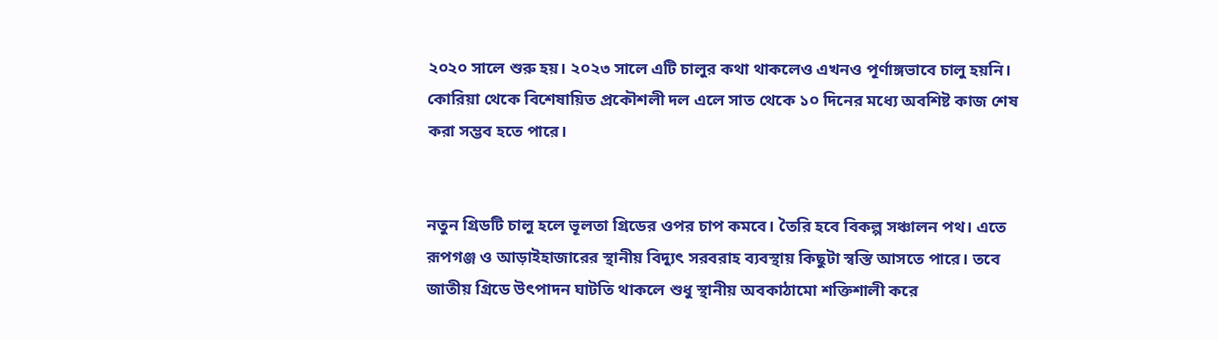২০২০ সালে শুরু হয়। ২০২৩ সালে এটি চালুর কথা থাকলেও এখনও পূর্ণাঙ্গভাবে চালু হয়নি। কোরিয়া থেকে বিশেষায়িত প্রকৌশলী দল এলে সাত থেকে ১০ দিনের মধ্যে অবশিষ্ট কাজ শেষ করা সম্ভব হতে পারে।


নতুন গ্রিডটি চালু হলে ভূলতা গ্রিডের ওপর চাপ কমবে। তৈরি হবে বিকল্প সঞ্চালন পথ। এতে রূপগঞ্জ ও আড়াইহাজারের স্থানীয় বিদ্যুৎ সরবরাহ ব্যবস্থায় কিছুটা স্বস্তি আসতে পারে। তবে জাতীয় গ্রিডে উৎপাদন ঘাটতি থাকলে শুধু স্থানীয় অবকাঠামো শক্তিশালী করে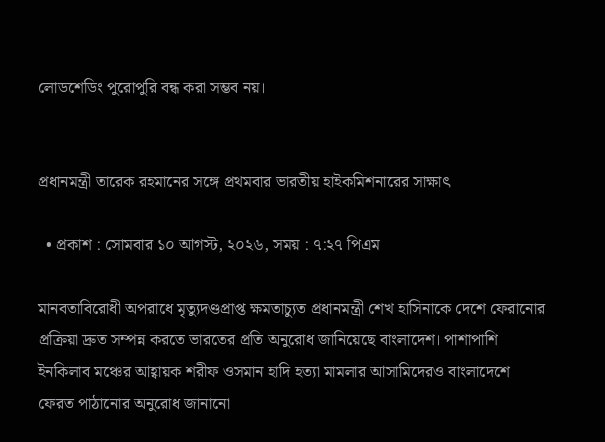লোডশেডিং পুরোপুরি বন্ধ করা সম্ভব নয়।


প্রধানমন্ত্রী তারেক রহমানের সঙ্গে প্রথমবার ভারতীয় হাইকমিশনারের সাক্ষাৎ

  • প্রকাশ : সোমবার ১০ আগস্ট, ২০২৬, সময় : ৭:২৭ পিএম

মানবতাবিরোধী অপরাধে মৃত্যুদণ্ডপ্রাপ্ত ক্ষমতাচ্যুত প্রধানমন্ত্রী শেখ হাসিনাকে দেশে ফেরানোর প্রক্রিয়া দ্রুত সম্পন্ন করতে ভারতের প্রতি অনুরোধ জানিয়েছে বাংলাদেশ। পাশাপাশি ইনকিলাব মঞ্চের আহ্বায়ক শরীফ ওসমান হাদি হত্যা মামলার আসামিদেরও বাংলাদেশে ফেরত পাঠানোর অনুরোধ জানানো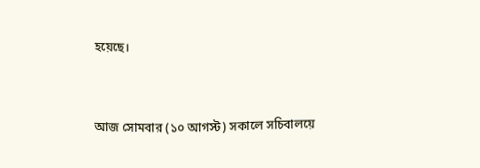হয়েছে।


আজ সোমবার (১০ আগস্ট) সকালে সচিবালয়ে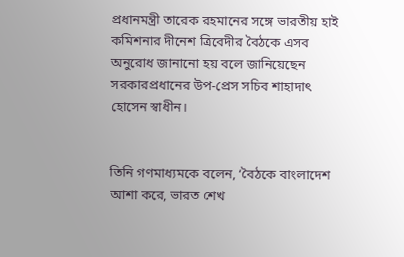প্রধানমন্ত্রী তারেক রহমানের সঙ্গে ভারতীয় হাই কমিশনার দীনেশ ত্রিবেদীর বৈঠকে এসব অনুরোধ জানানো হয় বলে জানিয়েছেন সরকারপ্রধানের উপ-প্রেস সচিব শাহাদাৎ হোসেন স্বাধীন।


তিনি গণমাধ্যমকে বলেন, ‘বৈঠকে বাংলাদেশ আশা করে, ভারত শেখ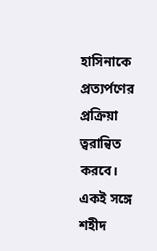হাসিনাকে প্রত্যর্পণের প্রক্রিয়া ত্বরান্বিত করবে। একই সঙ্গে শহীদ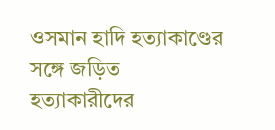ওসমান হাদি হত্যাকাণ্ডের সঙ্গে জড়িত হত্যাকারীদের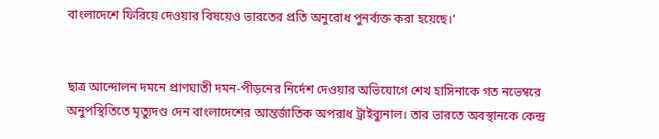বাংলাদেশে ফিরিয়ে দেওয়ার বিষয়েও ভারতের প্রতি অনুরোধ পুনর্ব্যক্ত করা হয়েছে।’


ছাত্র আন্দোলন দমনে প্রাণঘাতী দমন-পীড়নের নির্দেশ দেওয়ার অভিযোগে শেখ হাসিনাকে গত নভেম্বরে অনুপস্থিতিতে মৃত্যুদণ্ড দেন বাংলাদেশের আন্তর্জাতিক অপরাধ ট্রাইব্যুনাল। তার ভারতে অবস্থানকে কেন্দ্র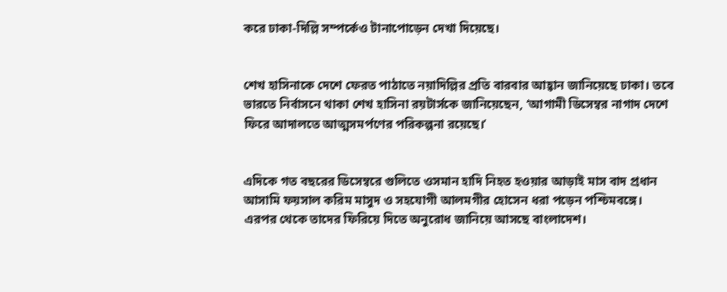করে ঢাকা-দিল্লি সম্পর্কেও টানাপোড়েন দেখা দিয়েছে।


শেখ হাসিনাকে দেশে ফেরত পাঠাতে নয়াদিল্লির প্রতি বারবার আহ্বান জানিয়েছে ঢাকা। তবে ভারতে নির্বাসনে থাকা শেখ হাসিনা রয়টার্সকে জানিয়েছেন, ‘আগামী ডিসেম্বর নাগাদ দেশে ফিরে আদালতে আত্মসমর্পণের পরিকল্পনা রয়েছে।’


এদিকে গত বছরের ডিসেম্বরে গুলিতে ওসমান হাদি নিহত হওয়ার আড়াই মাস বাদ প্রধান আসামি ফয়সাল করিম মাসুদ ও সহযোগী আলমগীর হোসেন ধরা পড়েন পশ্চিমবঙ্গে। এরপর থেকে তাদের ফিরিয়ে দিতে অনুরোধ জানিয়ে আসছে বাংলাদেশ।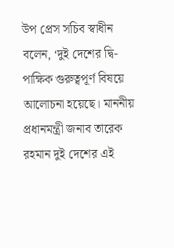উপ প্রেস সচিব স্বাধীন বলেন, ‘দুই দেশের দ্বি-পাক্ষিক গুরুত্বপূর্ণ বিষয়ে আলোচনা হয়েছে। মাননীয় প্রধানমন্ত্রী জনাব তারেক রহমান দুই দেশের এই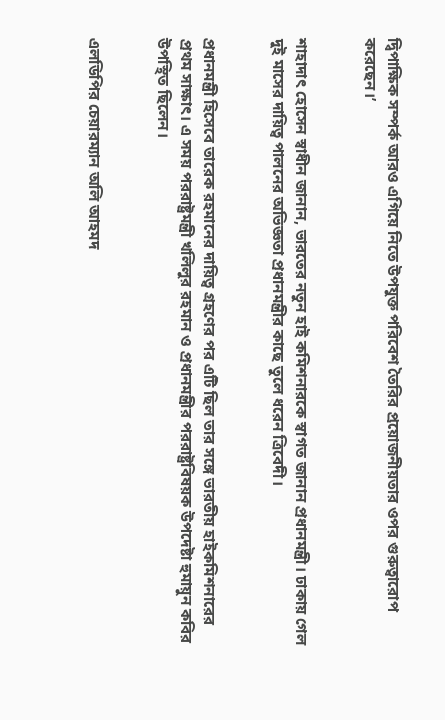দ্বিপাক্ষিক সম্পর্ক আরও এগিয়ে নিতে উপযুক্ত পরিবেশ তৈরির প্রয়োজনীয়তার ওপর গুরুত্বারোপ করেছেন।’


শাহাদাৎ হোসেন স্বাধীন জানান, ভারতের নতুন হাই কমিশনারকে স্বাগত জানান প্রধানমন্ত্রী। ঢাকায় গেল দুই মাসের দায়িত্ব পালনের অভিজ্ঞতা প্রধানমন্ত্রীর কাছে তুলে ধরেন ত্রিবেদী।


প্রধানমন্ত্রী হিসেবে তারেক রহমানের দায়িত্ব গ্রহণের পর এটি ছিল তার সঙ্গে ভারতীয় হাইকমিশনারের প্রথম সাক্ষাৎ। এ সময় পররাষ্ট্রমন্ত্রী খলিলুর রহমান ও প্রধানমন্ত্রীর পররাষ্ট্রবিষয়ক উপদেষ্টা হুমায়ুন কবির উপস্থিত ছিলেন।


এলডিপির চেয়ারম্যান অলি আহমদ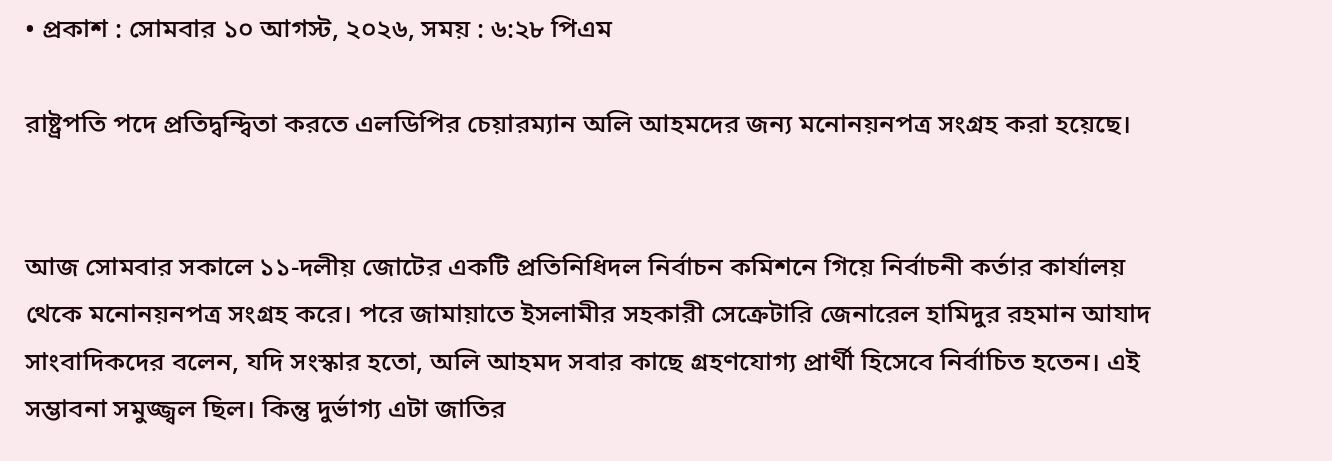• প্রকাশ : সোমবার ১০ আগস্ট, ২০২৬, সময় : ৬:২৮ পিএম

রাষ্ট্রপতি পদে প্রতিদ্বন্দ্বিতা করতে এলডিপির চেয়ারম্যান অলি আহমদের জন্য মনোনয়নপত্র সংগ্রহ করা হয়েছে।


আজ সোমবার সকালে ১১-দলীয় জোটের একটি প্রতিনিধিদল নির্বাচন কমিশনে গিয়ে নির্বাচনী কর্তার কার্যালয় থেকে মনোনয়নপত্র সংগ্রহ করে। পরে জামায়াতে ইসলামীর সহকারী সেক্রেটারি জেনারেল হামিদুর রহমান আযাদ সাংবাদিকদের বলেন, যদি সংস্কার হতো, অলি আহমদ সবার কাছে গ্রহণযোগ্য প্রার্থী হিসেবে নির্বাচিত হতেন। এই সম্ভাবনা সমুজ্জ্বল ছিল। কিন্তু দুর্ভাগ্য এটা জাতির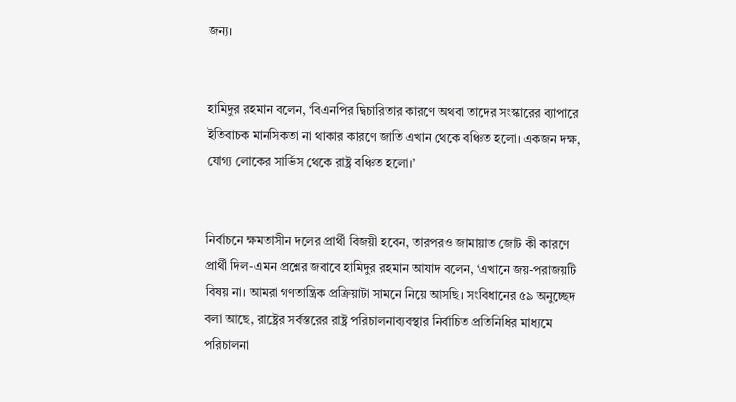জন্য।


হামিদুর রহমান বলেন, ‘বিএনপির দ্বিচারিতার কারণে অথবা তাদের সংস্কারের ব্যাপারে ইতিবাচক মানসিকতা না থাকার কারণে জাতি এখান থেকে বঞ্চিত হলো। একজন দক্ষ, যোগ্য লোকের সার্ভিস থেকে রাষ্ট্র বঞ্চিত হলো।’


নির্বাচনে ক্ষমতাসীন দলের প্রার্থী বিজয়ী হবেন, তারপরও জামায়াত জোট কী কারণে প্রার্থী দিল-এমন প্রশ্নের জবাবে হামিদুর রহমান আযাদ বলেন, ‘এখানে জয়-পরাজয়টি বিষয় না। আমরা গণতান্ত্রিক প্রক্রিয়াটা সামনে নিয়ে আসছি। সংবিধানের ৫৯ অনুচ্ছেদ বলা আছে, রাষ্ট্রের সর্বস্তরের রাষ্ট্র পরিচালনাব্যবস্থার নির্বাচিত প্রতিনিধির মাধ্যমে পরিচালনা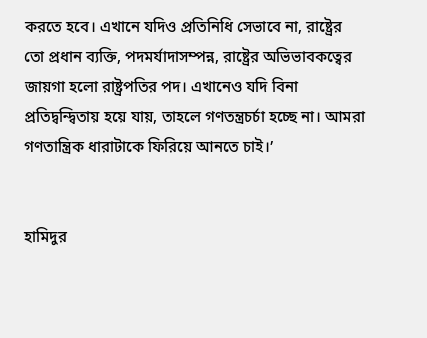করতে হবে। এখানে যদিও প্রতিনিধি সেভাবে না, রাষ্ট্রের তো প্রধান ব্যক্তি, পদমর্যাদাসম্পন্ন, রাষ্ট্রের অভিভাবকত্বের জায়গা হলো রাষ্ট্রপতির পদ। এখানেও যদি বিনা প্রতিদ্বন্দ্বিতায় হয়ে যায়, তাহলে গণতন্ত্রচর্চা হচ্ছে না। আমরা গণতান্ত্রিক ধারাটাকে ফিরিয়ে আনতে চাই।’


হামিদুর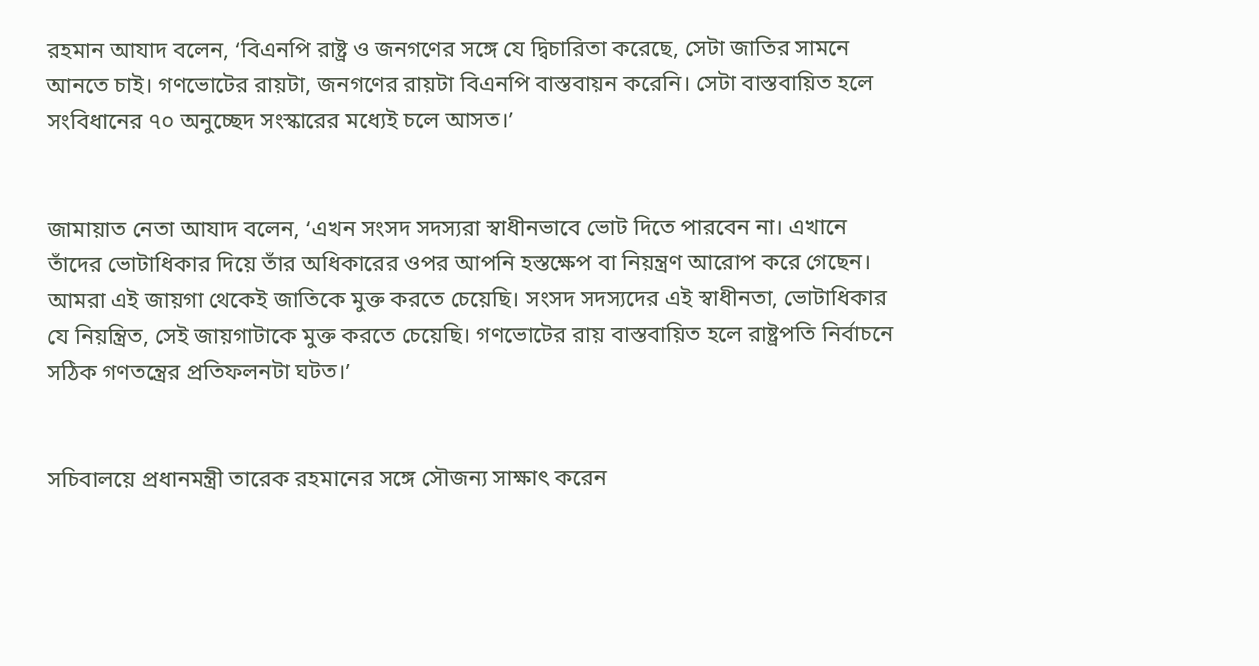রহমান আযাদ বলেন, ‘বিএনপি রাষ্ট্র ও জনগণের সঙ্গে যে দ্বিচারিতা করেছে, সেটা জাতির সামনে আনতে চাই। গণভোটের রায়টা, জনগণের রায়টা বিএনপি বাস্তবায়ন করেনি। সেটা বাস্তবায়িত হলে সংবিধানের ৭০ অনুচ্ছেদ সংস্কারের মধ্যেই চলে আসত।’


জামায়াত নেতা আযাদ বলেন, ‘এখন সংসদ সদস্যরা স্বাধীনভাবে ভোট দিতে পারবেন না। এখানে তাঁদের ভোটাধিকার দিয়ে তাঁর অধিকারের ওপর আপনি হস্তক্ষেপ বা নিয়ন্ত্রণ আরোপ করে গেছেন। আমরা এই জায়গা থেকেই জাতিকে মুক্ত করতে চেয়েছি। সংসদ সদস্যদের এই স্বাধীনতা, ভোটাধিকার যে নিয়ন্ত্রিত, সেই জায়গাটাকে মুক্ত করতে চেয়েছি। গণভোটের রায় বাস্তবায়িত হলে রাষ্ট্রপতি নির্বাচনে সঠিক গণতন্ত্রের প্রতিফলনটা ঘটত।’


সচিবালয়ে প্রধানমন্ত্রী তারেক রহমানের সঙ্গে সৌজন্য সাক্ষাৎ করেন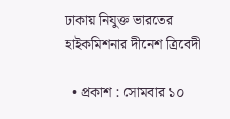ঢাকায় নিযুক্ত ভারতের হাইকমিশনার দীনেশ ত্রিবেদী

  • প্রকাশ : সোমবার ১০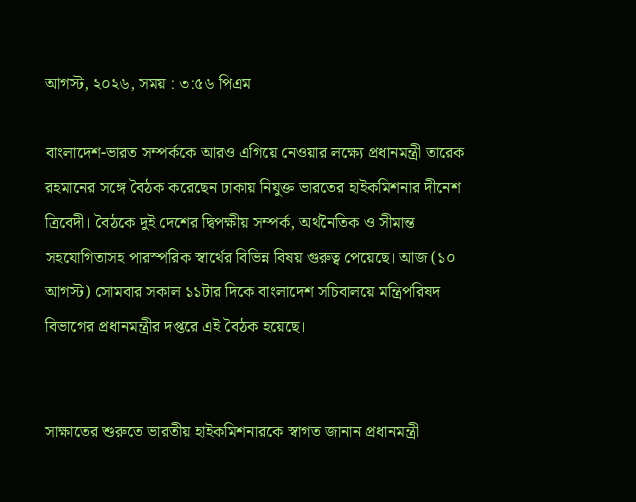আগস্ট, ২০২৬, সময় : ৩:৫৬ পিএম

বাংলাদেশ-ভারত সম্পর্ককে আরও এগিয়ে নেওয়ার লক্ষ্যে প্রধানমন্ত্রী তারেক রহমানের সঙ্গে বৈঠক করেছেন ঢাকায় নিযুক্ত ভারতের হাইকমিশনার দীনেশ ত্রিবেদী। বৈঠকে দুই দেশের দ্বিপক্ষীয় সম্পর্ক, অর্থনৈতিক ও সীমান্ত সহযোগিতাসহ পারস্পরিক স্বার্থের বিভিন্ন বিষয় গুরুত্ব পেয়েছে। আজ (১০ আগস্ট) সোমবার সকাল ১১টার দিকে বাংলাদেশ সচিবালয়ে মন্ত্রিপরিষদ বিভাগের প্রধানমন্ত্রীর দপ্তরে এই বৈঠক হয়েছে।


সাক্ষাতের শুরুতে ভারতীয় হাইকমিশনারকে স্বাগত জানান প্রধানমন্ত্রী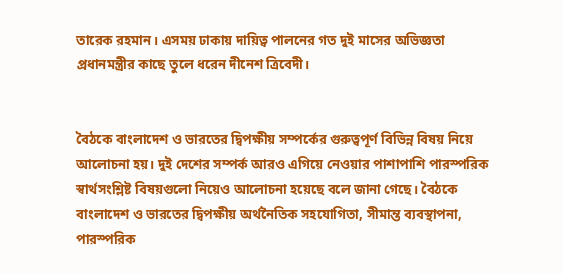তারেক রহমান। এসময় ঢাকায় দায়িত্ব পালনের গত দুই মাসের অভিজ্ঞতা প্রধানমন্ত্রীর কাছে তুলে ধরেন দীনেশ ত্রিবেদী।


বৈঠকে বাংলাদেশ ও ভারতের দ্বিপক্ষীয় সম্পর্কের গুরুত্বপূর্ণ বিভিন্ন বিষয় নিয়ে আলোচনা হয়। দুই দেশের সম্পর্ক আরও এগিয়ে নেওয়ার পাশাপাশি পারস্পরিক স্বার্থসংশ্লিষ্ট বিষয়গুলো নিয়েও আলোচনা হয়েছে বলে জানা গেছে। বৈঠকে বাংলাদেশ ও ভারতের দ্বিপক্ষীয় অর্থনৈতিক সহযোগিতা, সীমান্ত ব্যবস্থাপনা, পারস্পরিক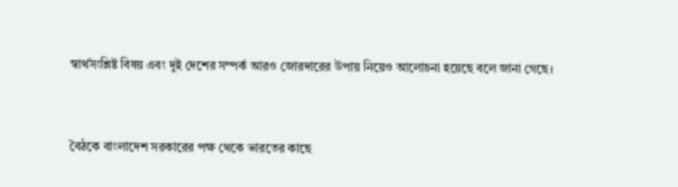স্বার্থসংশ্লিষ্ট বিষয় এবং দুই দেশের সম্পর্ক আরও জোরদারের উপায় নিয়েও আলোচনা হয়েছে বলে জানা গেছে।


বৈঠকে বাংলাদেশ সরকারের পক্ষ থেকে ভারতের কাছে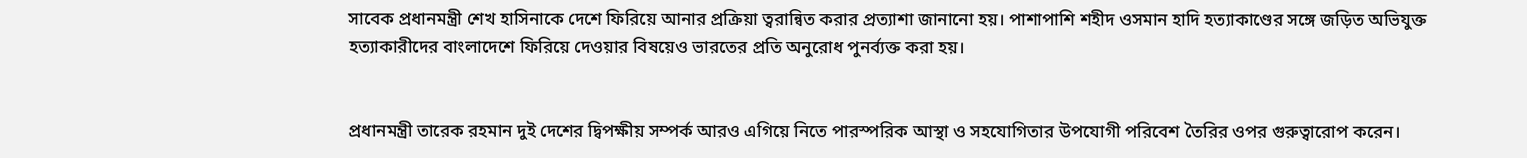সাবেক প্রধানমন্ত্রী শেখ হাসিনাকে দেশে ফিরিয়ে আনার প্রক্রিয়া ত্বরান্বিত করার প্রত্যাশা জানানো হয়। পাশাপাশি শহীদ ওসমান হাদি হত্যাকাণ্ডের সঙ্গে জড়িত অভিযুক্ত হত্যাকারীদের বাংলাদেশে ফিরিয়ে দেওয়ার বিষয়েও ভারতের প্রতি অনুরোধ পুনর্ব্যক্ত করা হয়।


প্রধানমন্ত্রী তারেক রহমান দুই দেশের দ্বিপক্ষীয় সম্পর্ক আরও এগিয়ে নিতে পারস্পরিক আস্থা ও সহযোগিতার উপযোগী পরিবেশ তৈরির ওপর গুরুত্বারোপ করেন।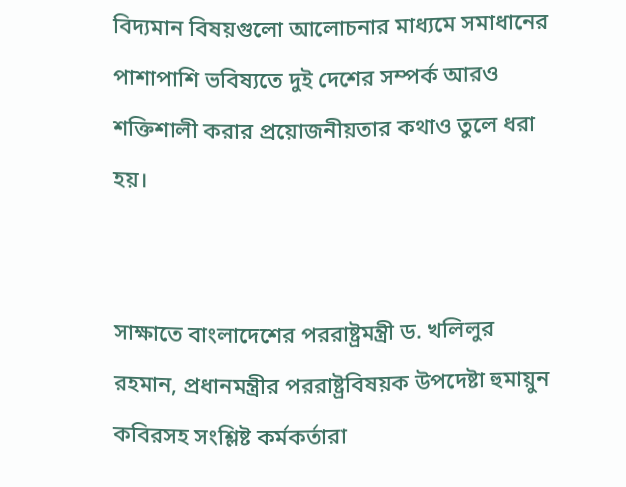বিদ্যমান বিষয়গুলো আলোচনার মাধ্যমে সমাধানের পাশাপাশি ভবিষ্যতে দুই দেশের সম্পর্ক আরও শক্তিশালী করার প্রয়োজনীয়তার কথাও তুলে ধরা হয়।


সাক্ষাতে বাংলাদেশের পররাষ্ট্রমন্ত্রী ড. খলিলুর রহমান, প্রধানমন্ত্রীর পররাষ্ট্রবিষয়ক উপদেষ্টা হুমায়ুন কবিরসহ সংশ্লিষ্ট কর্মকর্তারা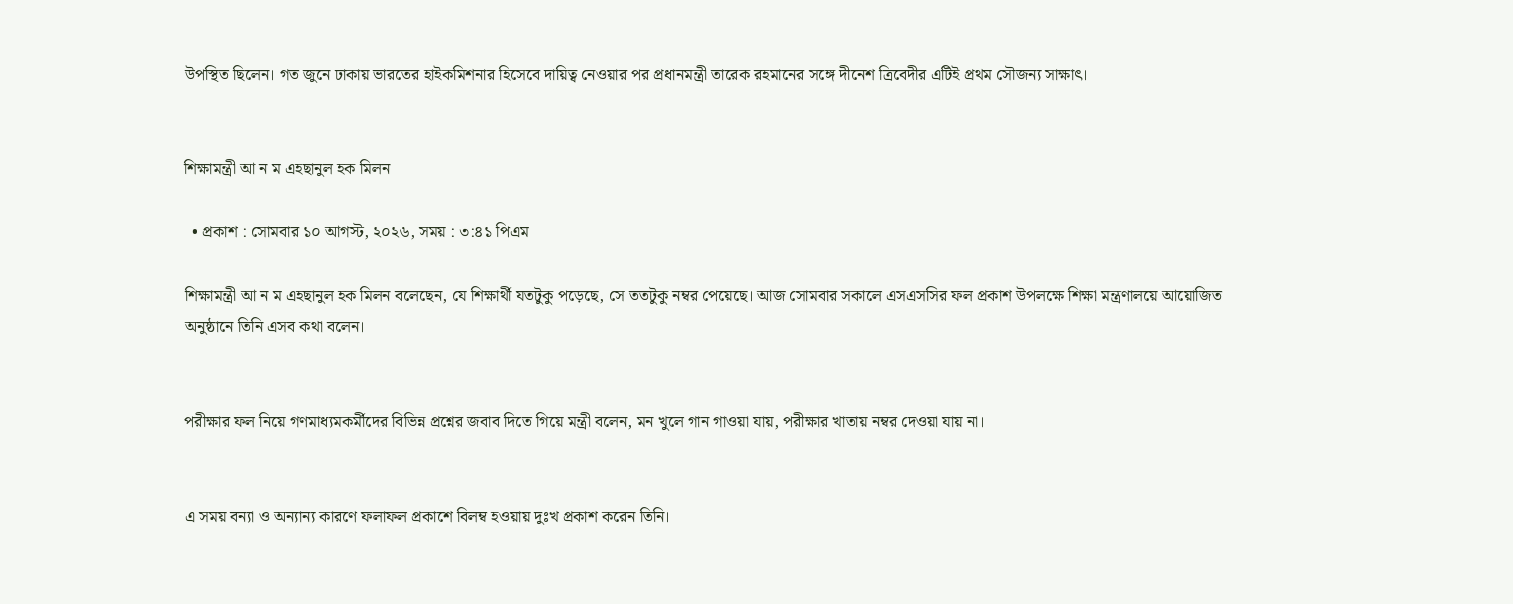উপস্থিত ছিলেন। গত জুনে ঢাকায় ভারতের হাইকমিশনার হিসেবে দায়িত্ব নেওয়ার পর প্রধানমন্ত্রী তারেক রহমানের সঙ্গে দীনেশ ত্রিবেদীর এটিই প্রথম সৌজন্য সাক্ষাৎ।


শিক্ষামন্ত্রী আ ন ম এহছানুল হক মিলন

  • প্রকাশ : সোমবার ১০ আগস্ট, ২০২৬, সময় : ৩:৪১ পিএম

শিক্ষামন্ত্রী আ ন ম এহছানুল হক মিলন বলেছেন, যে শিক্ষার্থী যতটুকু পড়েছে, সে ততটুকু নম্বর পেয়েছে। আজ সোমবার সকালে এসএসসির ফল প্রকাশ উপলক্ষে শিক্ষা মন্ত্রণালয়ে আয়োজিত অনুষ্ঠানে তিনি এসব কথা বলেন।


পরীক্ষার ফল নিয়ে গণমাধ্যমকর্মীদের বিভিন্ন প্রশ্নের জবাব দিতে গিয়ে মন্ত্রী বলেন, মন খুলে গান গাওয়া যায়, পরীক্ষার খাতায় নম্বর দেওয়া যায় না।


এ সময় বন্যা ও অন্যান্য কারণে ফলাফল প্রকাশে বিলম্ব হওয়ায় দুঃখ প্রকাশ করেন তিনি।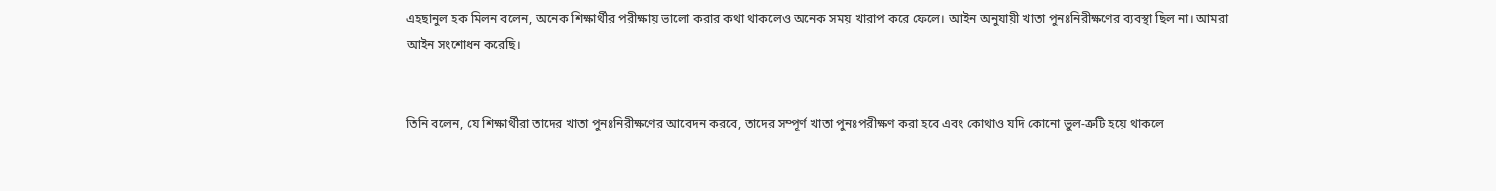এহছানুল হক মিলন বলেন, অনেক শিক্ষার্থীর পরীক্ষায় ভালো করার কথা থাকলেও অনেক সময় খারাপ করে ফেলে। আইন অনুযায়ী খাতা পুনঃনিরীক্ষণের ব্যবস্থা ছিল না। আমরা আইন সংশোধন করেছি।


তিনি বলেন, যে শিক্ষার্থীরা তাদের খাতা পুনঃনিরীক্ষণের আবেদন করবে, তাদের সম্পূর্ণ খাতা পুনঃপরীক্ষণ করা হবে এবং কোথাও যদি কোনো ভুল-ত্রুটি হয়ে থাকলে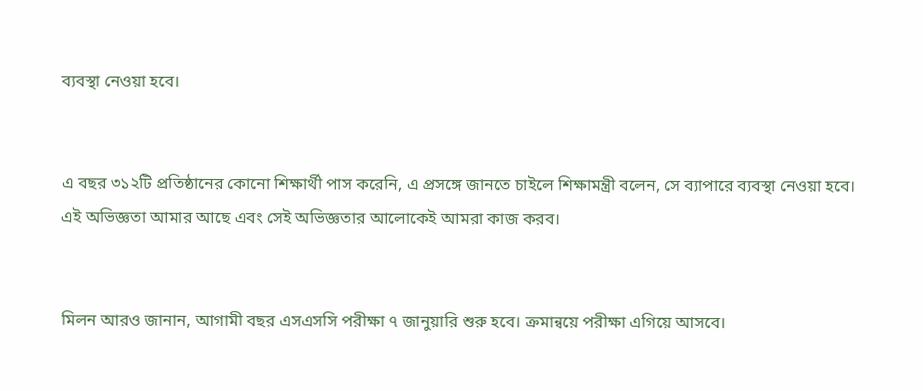ব্যবস্থা নেওয়া হবে।


এ বছর ৩১২টি প্রতিষ্ঠানের কোনো শিক্ষার্থী পাস করেনি, এ প্রসঙ্গে জানতে চাইলে শিক্ষামন্ত্রী বলেন, সে ব্যাপারে ব্যবস্থা নেওয়া হবে। এই অভিজ্ঞতা আমার আছে এবং সেই অভিজ্ঞতার আলোকেই আমরা কাজ করব।


মিলন আরও জানান, আগামী বছর এসএসসি পরীক্ষা ৭ জানুয়ারি শুরু হবে। ক্রমান্বয়ে পরীক্ষা এগিয়ে আসবে।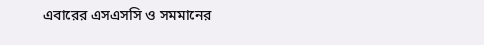এবারের এসএসসি ও সমমানের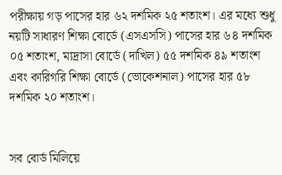পরীক্ষায় গড় পাসের হার ৬২ দশমিক ২৫ শতাংশ। এর মধ্যে শুধু নয়টি সাধারণ শিক্ষা বোর্ডে (এসএসসি) পাসের হার ৬৪ দশমিক ০৫ শতাংশ, মাদ্রাসা বোর্ডে (দাখিল) ৫৫ দশমিক ৪৯ শতাংশ এবং কারিগরি শিক্ষা বোর্ডে (ভোকেশনাল) পাসের হার ৫৮ দশমিক ২০ শতাংশ।


সব বোর্ড মিলিয়ে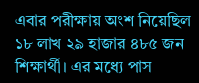এবার পরীক্ষায় অংশ নিয়েছিল ১৮ লাখ ২৯ হাজার ৪৮৫ জন শিক্ষার্থী। এর মধ্যে পাস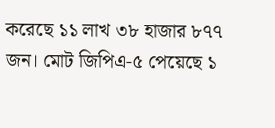করেছে ১১ লাখ ৩৮ হাজার ৮৭৭ জন। মোট জিপিএ-৫ পেয়েছে ১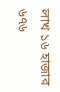লাখ ১৬ হাজার ৬৭৬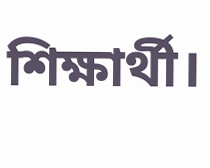শিক্ষার্থী।